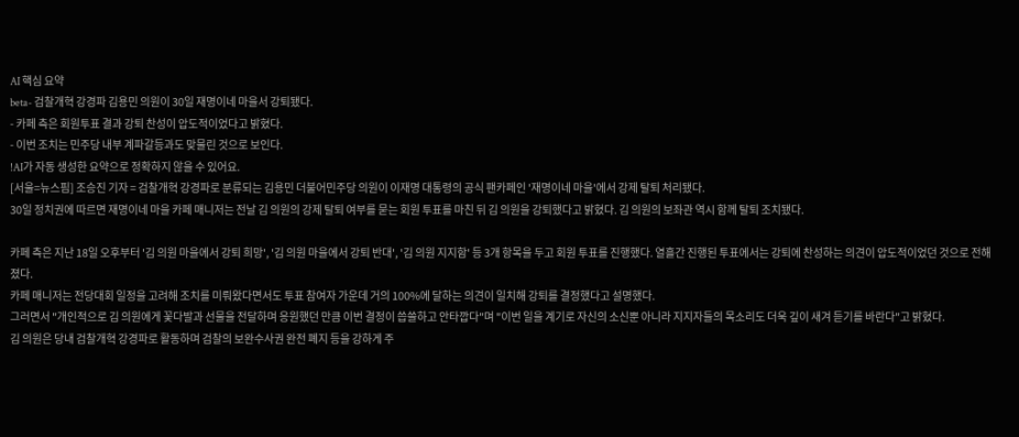AI 핵심 요약
beta- 검찰개혁 강경파 김용민 의원이 30일 재명이네 마을서 강퇴됐다.
- 카페 측은 회원투표 결과 강퇴 찬성이 압도적이었다고 밝혔다.
- 이번 조치는 민주당 내부 계파갈등과도 맞물린 것으로 보인다.
!AI가 자동 생성한 요약으로 정확하지 않을 수 있어요.
[서울=뉴스핌] 조승진 기자 = 검찰개혁 강경파로 분류되는 김용민 더불어민주당 의원이 이재명 대통령의 공식 팬카페인 '재명이네 마을'에서 강제 탈퇴 처리됐다.
30일 정치권에 따르면 재명이네 마을 카페 매니저는 전날 김 의원의 강제 탈퇴 여부를 묻는 회원 투표를 마친 뒤 김 의원을 강퇴했다고 밝혔다. 김 의원의 보좌관 역시 함께 탈퇴 조치됐다.

카페 측은 지난 18일 오후부터 '김 의원 마을에서 강퇴 희망', '김 의원 마을에서 강퇴 반대', '김 의원 지지함' 등 3개 항목을 두고 회원 투표를 진행했다. 열흘간 진행된 투표에서는 강퇴에 찬성하는 의견이 압도적이었던 것으로 전해졌다.
카페 매니저는 전당대회 일정을 고려해 조치를 미뤄왔다면서도 투표 참여자 가운데 거의 100%에 달하는 의견이 일치해 강퇴를 결정했다고 설명했다.
그러면서 "개인적으로 김 의원에게 꽃다발과 선물을 전달하며 응원했던 만큼 이번 결정이 씁쓸하고 안타깝다"며 "이번 일을 계기로 자신의 소신뿐 아니라 지지자들의 목소리도 더욱 깊이 새겨 듣기를 바란다"고 밝혔다.
김 의원은 당내 검찰개혁 강경파로 활동하며 검찰의 보완수사권 완전 폐지 등을 강하게 주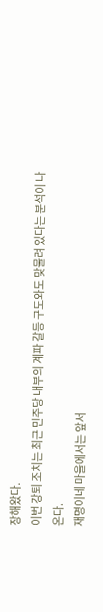장해왔다.
이번 강퇴 조치는 최근 민주당 내부의 계파 갈등 구도와도 맞물려 있다는 분석이 나온다.
재명이네 마을에서는 앞서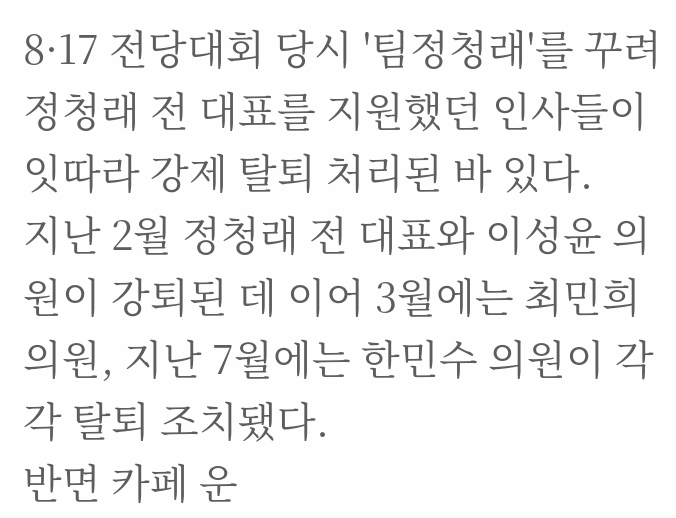8·17 전당대회 당시 '팀정청래'를 꾸려 정청래 전 대표를 지원했던 인사들이 잇따라 강제 탈퇴 처리된 바 있다.
지난 2월 정청래 전 대표와 이성윤 의원이 강퇴된 데 이어 3월에는 최민희 의원, 지난 7월에는 한민수 의원이 각각 탈퇴 조치됐다.
반면 카페 운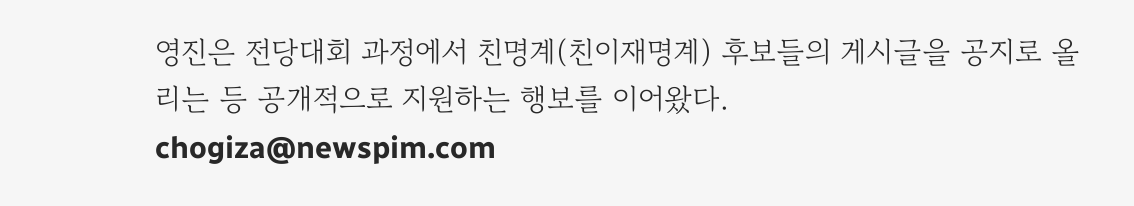영진은 전당대회 과정에서 친명계(친이재명계) 후보들의 게시글을 공지로 올리는 등 공개적으로 지원하는 행보를 이어왔다.
chogiza@newspim.com